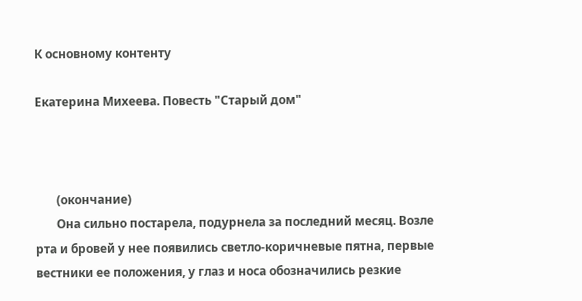К основному контенту

Екатерина Михеева. Повесть "Старый дом"



       (окончание)
       Она сильно постарела, подурнела за последний месяц. Возле рта и бровей у нее появились светло-коричневые пятна, первые вестники ее положения, у глаз и носа обозначились резкие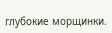глубокие морщинки.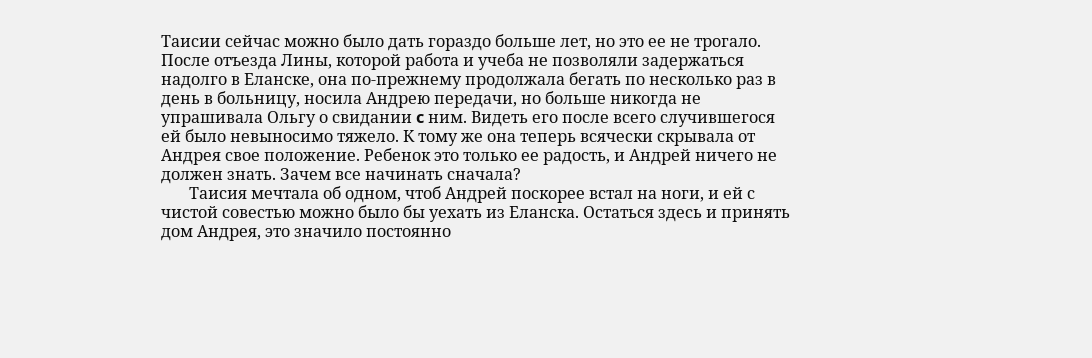Таисии сейчас можно было дать гораздо больше лет, но это ее не трогало. После отъезда Лины, которой работа и учеба не позволяли задержаться надолго в Еланске, она по-прежнему продолжала бегать по несколько раз в день в больницу, носила Андрею передачи, но больше никогда не упрашивала Ольгу о свидании c ним. Видеть его после всего случившегося ей было невыносимо тяжело. К тому же она теперь всячески скрывала от Андрея свое положение. Ребенок это только ее радость, и Андрей ничего не должен знать. Зачем все начинать сначала?
       Таисия мечтала об одном, чтоб Андрей поскорее встал на ноги, и ей с чистой совестью можно было бы уехать из Еланска. Остаться здесь и принять дом Андрея, это значило постоянно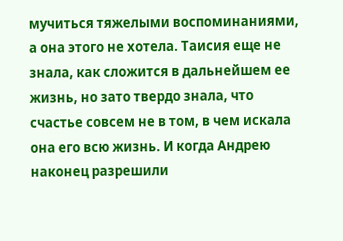мучиться тяжелыми воспоминаниями, а она этого не хотела. Таисия еще не знала, как сложится в дальнейшем ее жизнь, но зато твердо знала, что счастье совсем не в том, в чем искала она его всю жизнь. И когда Андрею наконец разрешили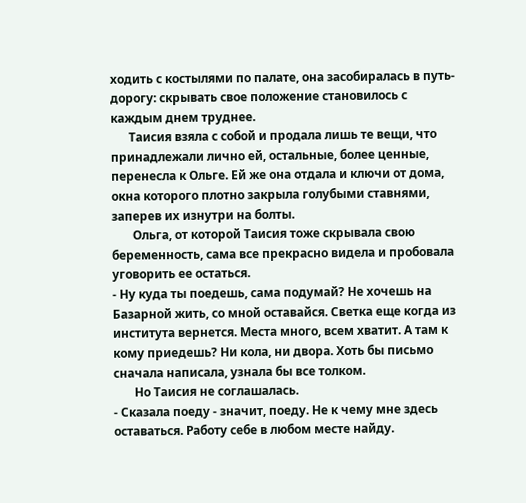ходить с костылями по палате, она засобиралась в путь-дорогу: скрывать свое положение становилось с каждым днем труднее.
      Таисия взяла с собой и продала лишь те вещи, что принадлежали лично ей, остальные, более ценные, перенесла к Ольге. Ей же она отдала и ключи от дома, окна которого плотно закрыла голубыми ставнями, заперев их изнутри на болты.
       Ольга, от которой Таисия тоже скрывала свою беременность, сама все прекрасно видела и пробовала уговорить ее остаться.
- Ну куда ты поедешь, сама подумай? Не хочешь на Базарной жить, со мной оставайся. Светка еще когда из института вернется. Места много, всем хватит. А там к кому приедешь? Ни кола, ни двора. Хоть бы письмо сначала написала, узнала бы все толком.
       Но Таисия не соглашалась.
- Сказала поеду - значит, поеду. Не к чему мне здесь оставаться. Работу себе в любом месте найду.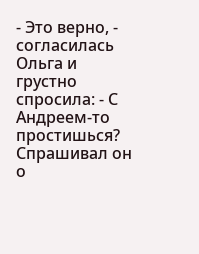- Это верно, - согласилась Ольга и грустно спросила: - С Андреем-то простишься? Спрашивал он о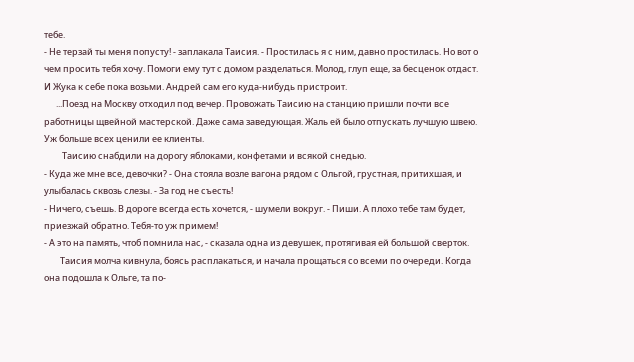тебе.
- Не терзай ты меня попусту! - заплакала Таисия. - Простилась я с ним, давно простилась. Но вот о чем просить тебя хочу. Помоги ему тут с домом разделаться. Молод, глуп еще, за бесценок отдаст. И Жука к себе пока возьми. Андрей сам его куда-нибудь пристроит.
      ...Поезд на Москву отходил под вечер. Провожать Таисию на станцию пришли почти все работницы щвейной мастерской. Даже сама заведующая. Жаль ей было отпускать лучшую швею. Уж больше всех ценили ее клиенты.
         Таисию снабдили на дорогу яблоками, конфетами и всякой снедью.
- Куда же мне все, девочки? - Она стояла возле вагона рядом с Ольгой, грустная, притихшая, и улыбалась сквозь слезы. - За год не съесть!
- Ничего, съешь. В дороге всегда есть хочется, - шумели вокруг. - Пиши. А плохо тебе там будет, приезжай обратно. Тебя-то уж примем!
- А это на память, чтоб помнила нас, - сказала одна из девушек, протягивая ей большой сверток.
        Таисия молча кивнула, боясь расплакаться, и начала прощаться со всеми по очереди. Когда она подошла к Ольге, та по-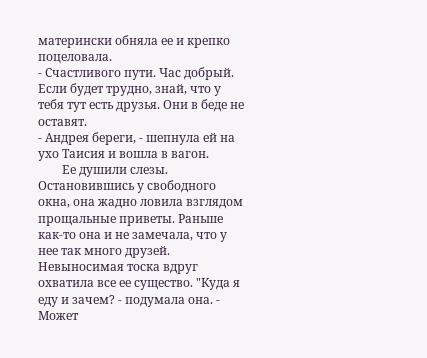матерински обняла ее и крепко поцеловала.
- Счастливого пути. Час добрый. Если будет трудно, знай, что у тебя тут есть друзья. Они в беде не оставят.
- Андрея береги, - шепнула ей на ухо Таисия и вошла в вагон.
        Ее душили слезы. Остановившись у свободного окна, она жадно ловила взглядом прощальные приветы. Раньше как-то она и не замечала, что у нее так много друзей. Невыносимая тоска вдруг охватила все ее существо. "Куда я еду и зачем? - подумала она. - Может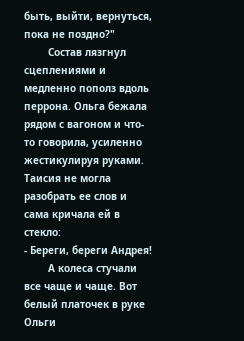быть, выйти, вернуться, пока не поздно?"
        Состав лязгнул сцеплениями и медленно пополз вдоль перрона. Ольга бежала рядом с вагоном и что-то говорила, усиленно жестикулируя руками. Таисия не могла разобрать ее слов и сама кричала ей в стекло:
- Береги, береги Андрея!
        А колеса стучали все чаще и чаще. Вот белый платочек в руке Ольги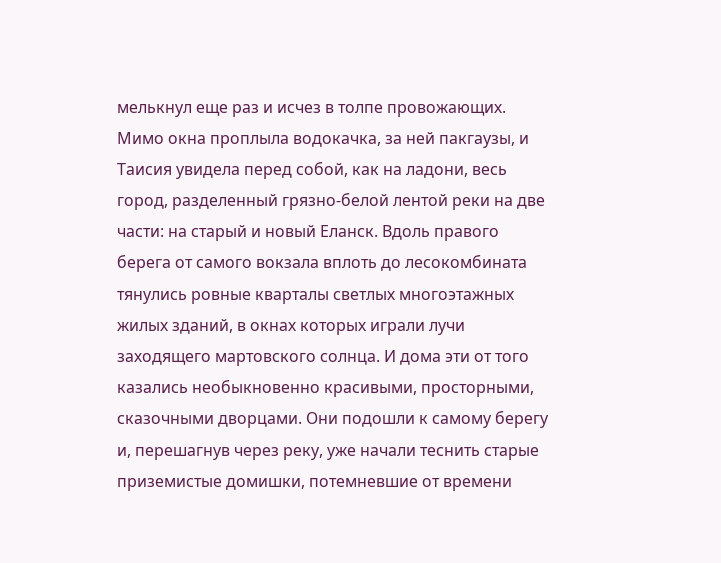мелькнул еще раз и исчез в толпе провожающих. Мимо окна проплыла водокачка, за ней пакгаузы, и Таисия увидела перед собой, как на ладони, весь город, разделенный грязно-белой лентой реки на две части: на старый и новый Еланск. Вдоль правого берега от самого вокзала вплоть до лесокомбината тянулись ровные кварталы светлых многоэтажных жилых зданий, в окнах которых играли лучи заходящего мартовского солнца. И дома эти от того казались необыкновенно красивыми, просторными, сказочными дворцами. Они подошли к самому берегу и, перешагнув через реку, уже начали теснить старые приземистые домишки, потемневшие от времени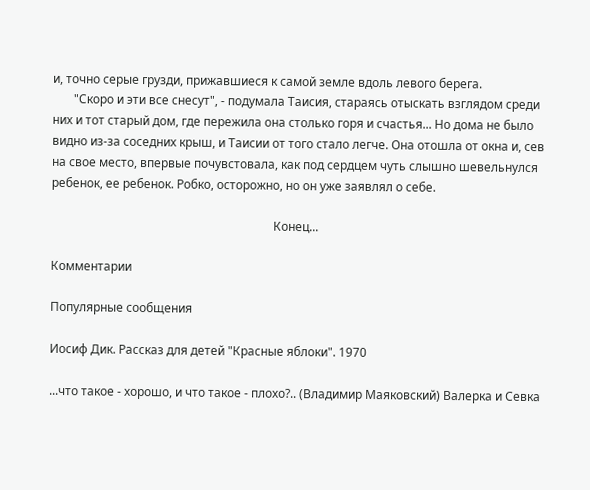и, точно серые грузди, прижавшиеся к самой земле вдоль левого берега.
       "Скоро и эти все снесут", - подумала Таисия, стараясь отыскать взглядом среди них и тот старый дом, где пережила она столько горя и счастья... Но дома не было видно из-за соседних крыш, и Таисии от того стало легче. Она отошла от окна и, сев на свое место, впервые почувстовала, как под сердцем чуть слышно шевельнулся ребенок, ее ребенок. Робко, осторожно, но он уже заявлял о себе.

                                                                          Конец...

Комментарии

Популярные сообщения

Иосиф Дик. Рассказ для детей "Красные яблоки". 1970

...что такое - хорошо, и что такое - плохо?.. (Владимир Маяковский) Валерка и Севка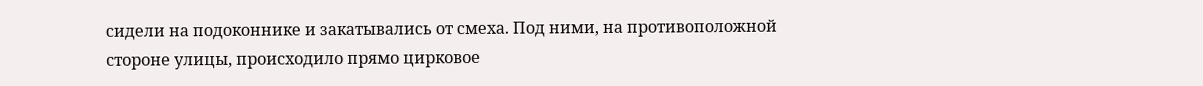сидели на подоконнике и закатывались от смеха. Под ними, на противоположной стороне улицы, происходило прямо цирковое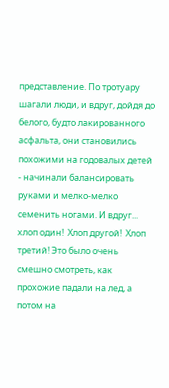представление. По тротуару шагали люди, и вдруг, дойдя до белого, будто лакированного асфальта, они становились похожими на годовалых детей - начинали балансировать руками и мелко-мелко семенить ногами. И вдруг...  хлоп один!  Хлоп другой!  Хлоп третий! Это было очень смешно смотреть, как прохожие падали на лед, а потом на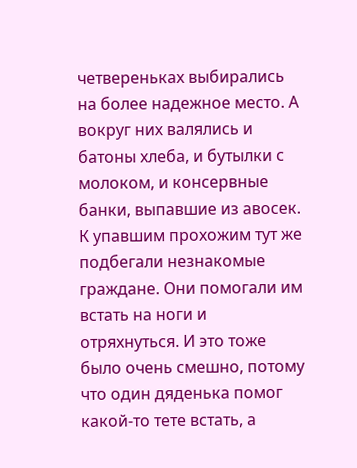четвереньках выбирались на более надежное место. А вокруг них валялись и батоны хлеба, и бутылки с молоком, и консервные банки, выпавшие из авосек. К упавшим прохожим тут же подбегали незнакомые граждане. Они помогали им встать на ноги и отряхнуться. И это тоже было очень смешно, потому что один дяденька помог какой-то тете встать, а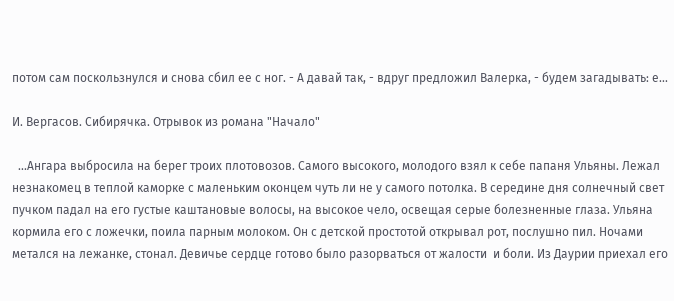потом сам поскользнулся и снова сбил ее с ног. - А давай так, - вдруг предложил Валерка, - будем загадывать: е...

И. Вергасов. Сибирячка. Отрывок из романа "Начало"

  ...Ангара выбросила на берег троих плотовозов. Самого высокого, молодого взял к себе папаня Ульяны. Лежал незнакомец в теплой каморке с маленьким оконцем чуть ли не у самого потолка. В середине дня солнечный свет пучком падал на его густые каштановые волосы, на высокое чело, освещая серые болезненные глаза. Ульяна кормила его с ложечки, поила парным молоком. Он с детской простотой открывал рот, послушно пил. Ночами метался на лежанке, стонал. Девичье сердце готово было разорваться от жалости  и боли. Из Даурии приехал его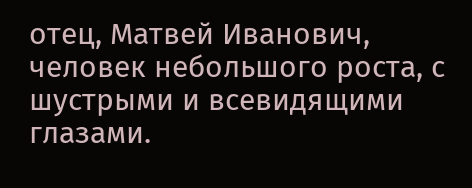отец, Матвей Иванович, человек небольшого роста, с шустрыми и всевидящими глазами.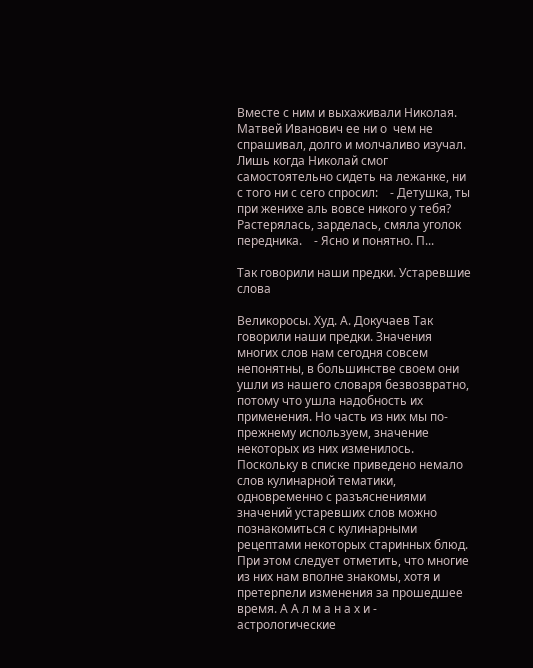Вместе с ним и выхаживали Николая.    Матвей Иванович ее ни о  чем не спрашивал, долго и молчаливо изучал. Лишь когда Николай смог самостоятельно сидеть на лежанке, ни с того ни с сего спросил:    - Детушка, ты при женихе аль вовсе никого у тебя?    Растерялась, зарделась, смяла уголок передника.    - Ясно и понятно. П...

Так говорили наши предки. Устаревшие слова

Великоросы. Худ. А. Докучаев Так говорили наши предки. Значения многих слов нам сегодня совсем непонятны, в большинстве своем они ушли из нашего словаря безвозвратно, потому что ушла надобность их применения. Но часть из них мы по-прежнему используем, значение некоторых из них изменилось. Поскольку в списке приведено немало слов кулинарной тематики, одновременно с разъяснениями значений устаревших слов можно познакомиться с кулинарными рецептами некоторых старинных блюд. При этом следует отметить, что многие из них нам вполне знакомы, хотя и претерпели изменения за прошедшее время. А А л м а н а х и - астрологические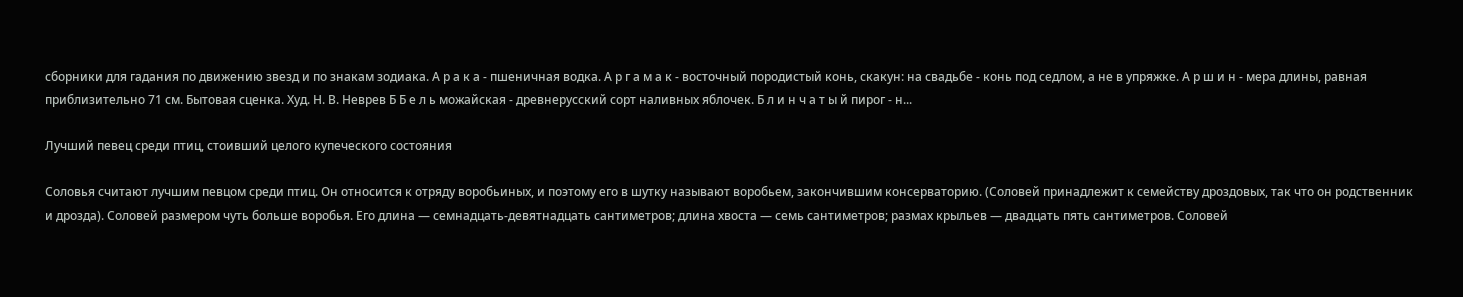сборники для гадания по движению звезд и по знакам зодиака. А р а к а - пшеничная водка. А р г а м а к - восточный породистый конь, скакун: на свадьбе - конь под седлом, а не в упряжке. А р ш и н - мера длины, равная приблизительно 71 см. Бытовая сценка. Худ. Н. В. Неврев Б Б е л ь можайская - древнерусский сорт наливных яблочек. Б л и н ч а т ы й пирог - н...

Лучший певец среди птиц, стоивший целого купеческого состояния

Соловья считают лучшим певцом среди птиц. Он относится к отряду воробьиных, и поэтому его в шутку называют воробьем, закончившим консерваторию. (Соловей принадлежит к семейству дроздовых, так что он родственник и дрозда). Соловей размером чуть больше воробья. Его длина — семнадцать-девятнадцать сантиметров; длина хвоста — семь сантиметров; размах крыльев — двадцать пять сантиметров. Соловей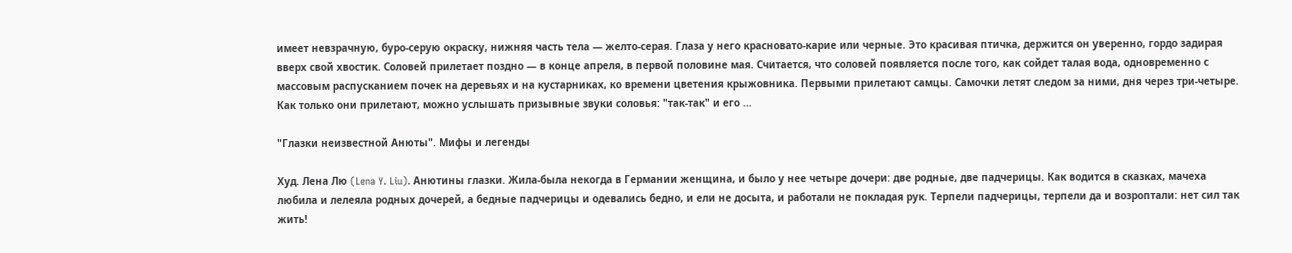имеет невзрачную, буро-серую окраску, нижняя часть тела — желто-серая. Глаза у него красновато-карие или черные. Это красивая птичка, держится он уверенно, гордо задирая вверх свой хвостик. Соловей прилетает поздно — в конце апреля, в первой половине мая. Считается, что соловей появляется после того, как сойдет талая вода, одновременно с массовым распусканием почек на деревьях и на кустарниках, ко времени цветения крыжовника. Первыми прилетают самцы. Самочки летят следом за ними, дня через три-четыре. Как только они прилетают, можно услышать призывные звуки соловья: "так-так" и его ...

"Глазки неизвестной Анюты". Мифы и легенды

Худ. Лена Лю (Lena Y. Liu). Анютины глазки. Жила-была некогда в Германии женщина, и было у нее четыре дочери: две родные, две падчерицы. Как водится в сказках, мачеха любила и лелеяла родных дочерей, а бедные падчерицы и одевались бедно, и ели не досыта, и работали не покладая рук. Терпели падчерицы, терпели да и возроптали: нет сил так жить!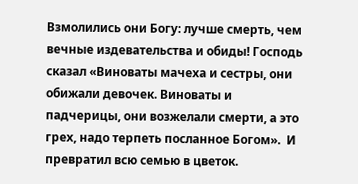Взмолились они Богу: лучше смерть, чем вечные издевательства и обиды! Господь сказал «Виноваты мачеха и сестры, они обижали девочек. Виноваты и падчерицы, они возжелали смерти, а это грех, надо терпеть посланное Богом».  И превратил всю семью в цветок.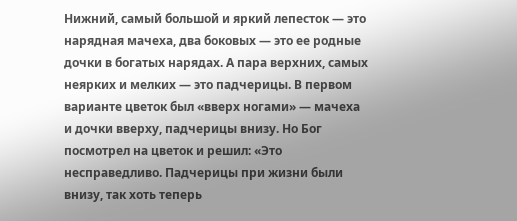Нижний, самый большой и яркий лепесток — это нарядная мачеха, два боковых — это ее родные дочки в богатых нарядах. А пара верхних, самых неярких и мелких — это падчерицы. В первом варианте цветок был «вверх ногами» — мачеха и дочки вверху, падчерицы внизу. Но Бог посмотрел на цветок и решил: «Это несправедливо. Падчерицы при жизни были внизу, так хоть теперь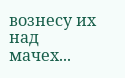вознесу их над мачех...